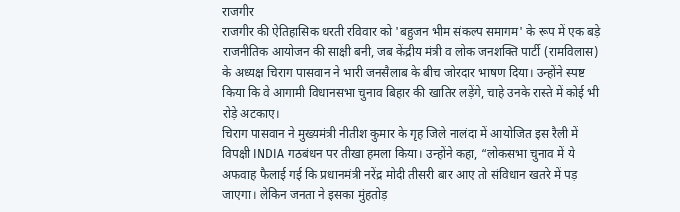राजगीर
राजगीर की ऐतिहासिक धरती रविवार को 'बहुजन भीम संकल्प समागम' के रूप में एक बड़े राजनीतिक आयोजन की साक्षी बनी, जब केंद्रीय मंत्री व लोक जनशक्ति पार्टी (रामविलास) के अध्यक्ष चिराग पासवान ने भारी जनसैलाब के बीच जोरदार भाषण दिया। उन्होंने स्पष्ट किया कि वे आगामी विधानसभा चुनाव बिहार की खातिर लड़ेंगे, चाहे उनके रास्ते में कोई भी रोड़े अटकाए।
चिराग पासवान ने मुख्यमंत्री नीतीश कुमार के गृह जिले नालंदा में आयोजित इस रैली में विपक्षी INDIA गठबंधन पर तीखा हमला किया। उन्होंने कहा, “लोकसभा चुनाव में ये अफवाह फैलाई गई कि प्रधानमंत्री नरेंद्र मोदी तीसरी बार आए तो संविधान खतरे में पड़ जाएगा। लेकिन जनता ने इसका मुंहतोड़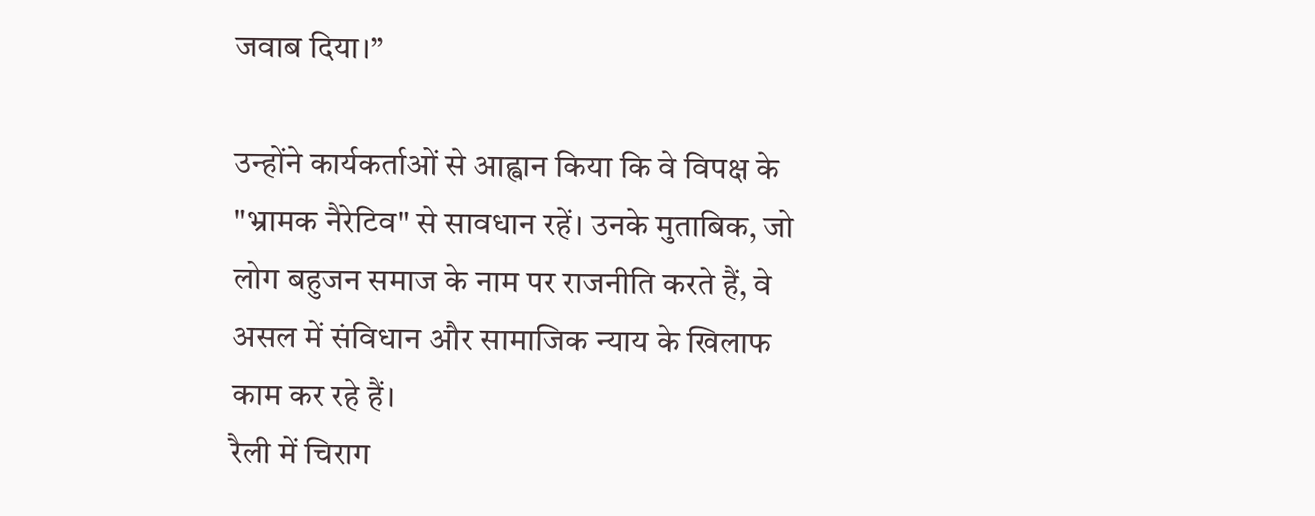जवाब दिया।”

उन्होंने कार्यकर्ताओं से आह्वान किया कि वे विपक्ष के "भ्रामक नैरेटिव" से सावधान रहें। उनके मुताबिक, जो लोग बहुजन समाज के नाम पर राजनीति करते हैं, वे असल में संविधान और सामाजिक न्याय के खिलाफ काम कर रहे हैं।
रैली में चिराग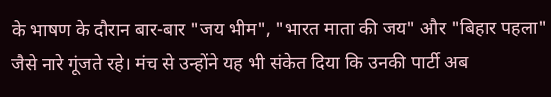के भाषण के दौरान बार-बार "जय भीम", "भारत माता की जय" और "बिहार पहला" जैसे नारे गूंजते रहे। मंच से उन्होंने यह भी संकेत दिया कि उनकी पार्टी अब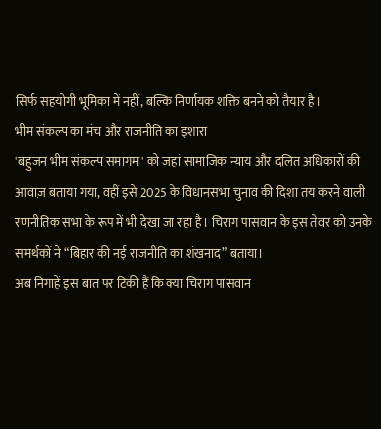सिर्फ सहयोगी भूमिका में नहीं, बल्कि निर्णायक शक्ति बनने को तैयार है।
भीम संकल्प का मंच और राजनीति का इशारा
'बहुजन भीम संकल्प समागम' को जहां सामाजिक न्याय और दलित अधिकारों की आवाज़ बताया गया, वहीं इसे 2025 के विधानसभा चुनाव की दिशा तय करने वाली रणनीतिक सभा के रूप में भी देखा जा रहा है। चिराग पासवान के इस तेवर को उनके समर्थकों ने “बिहार की नई राजनीति का शंखनाद” बताया।
अब निगाहें इस बात पर टिकी हैं कि क्या चिराग पासवान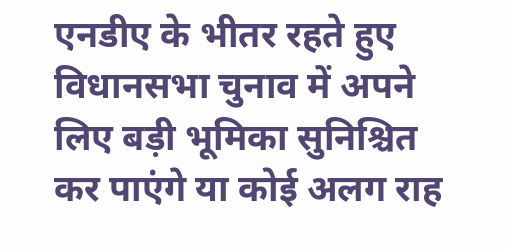एनडीए के भीतर रहते हुए विधानसभा चुनाव में अपने लिए बड़ी भूमिका सुनिश्चित कर पाएंगे या कोई अलग राह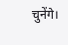चुनेंगे।